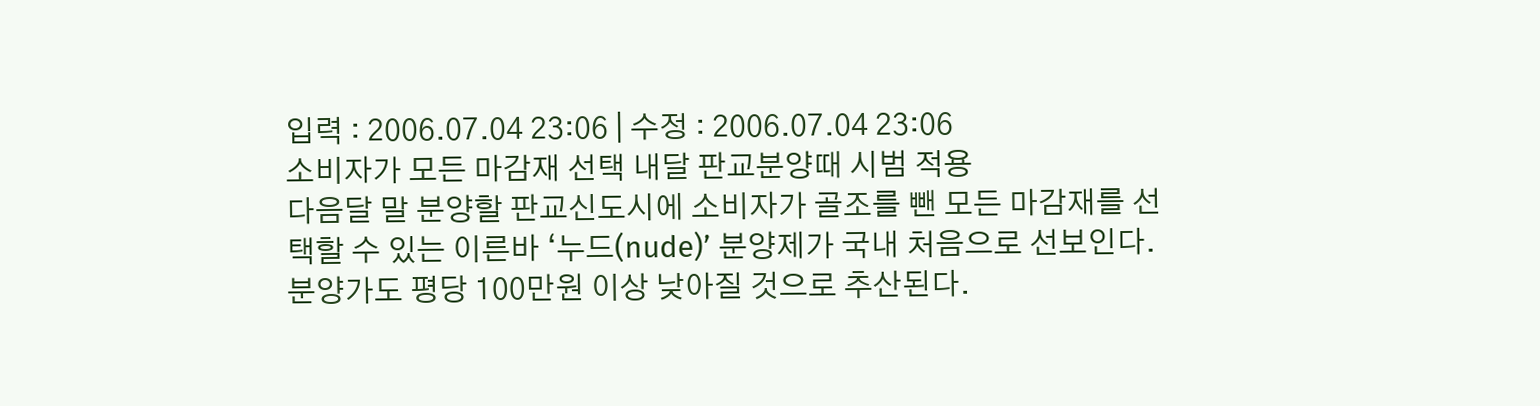입력 : 2006.07.04 23:06 | 수정 : 2006.07.04 23:06
소비자가 모든 마감재 선택 내달 판교분양때 시범 적용
다음달 말 분양할 판교신도시에 소비자가 골조를 뺀 모든 마감재를 선택할 수 있는 이른바 ‘누드(nude)’ 분양제가 국내 처음으로 선보인다. 분양가도 평당 100만원 이상 낮아질 것으로 추산된다.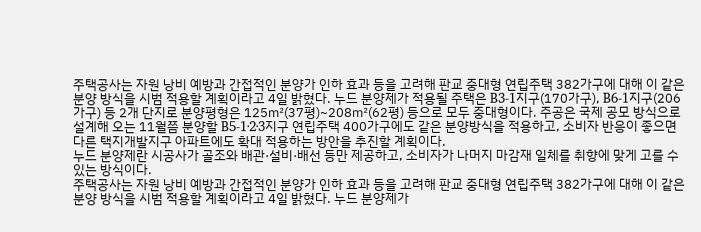주택공사는 자원 낭비 예방과 간접적인 분양가 인하 효과 등을 고려해 판교 중대형 연립주택 382가구에 대해 이 같은 분양 방식을 시범 적용할 계획이라고 4일 밝혔다. 누드 분양제가 적용될 주택은 B3-1지구(170가구), B6-1지구(206가구) 등 2개 단지로 분양평형은 125㎡(37평)~208㎡(62평) 등으로 모두 중대형이다. 주공은 국제 공모 방식으로 설계해 오는 11월쯤 분양할 B5-1·2·3지구 연립주택 400가구에도 같은 분양방식을 적용하고, 소비자 반응이 좋으면 다른 택지개발지구 아파트에도 확대 적용하는 방안을 추진할 계획이다.
누드 분양제란 시공사가 골조와 배관·설비·배선 등만 제공하고, 소비자가 나머지 마감재 일체를 취향에 맞게 고를 수 있는 방식이다.
주택공사는 자원 낭비 예방과 간접적인 분양가 인하 효과 등을 고려해 판교 중대형 연립주택 382가구에 대해 이 같은 분양 방식을 시범 적용할 계획이라고 4일 밝혔다. 누드 분양제가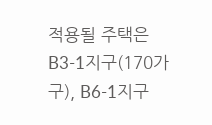적용될 주택은 B3-1지구(170가구), B6-1지구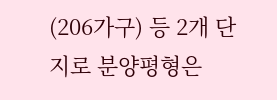(206가구) 등 2개 단지로 분양평형은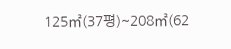125㎡(37평)~208㎡(62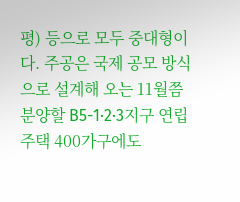평) 등으로 모두 중대형이다. 주공은 국제 공모 방식으로 설계해 오는 11월쯤 분양할 B5-1·2·3지구 연립주택 400가구에도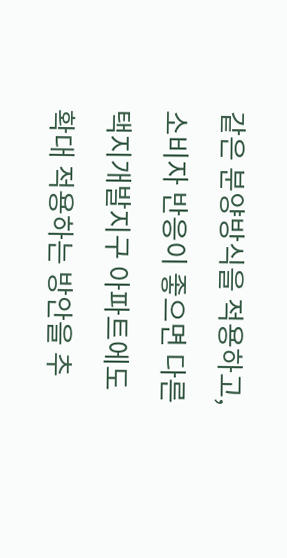같은 분양방식을 적용하고, 소비자 반응이 좋으면 다른 택지개발지구 아파트에도 확대 적용하는 방안을 추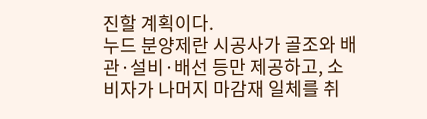진할 계획이다.
누드 분양제란 시공사가 골조와 배관·설비·배선 등만 제공하고, 소비자가 나머지 마감재 일체를 취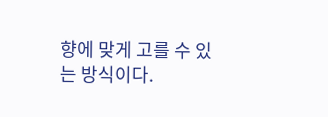향에 맞게 고를 수 있는 방식이다.